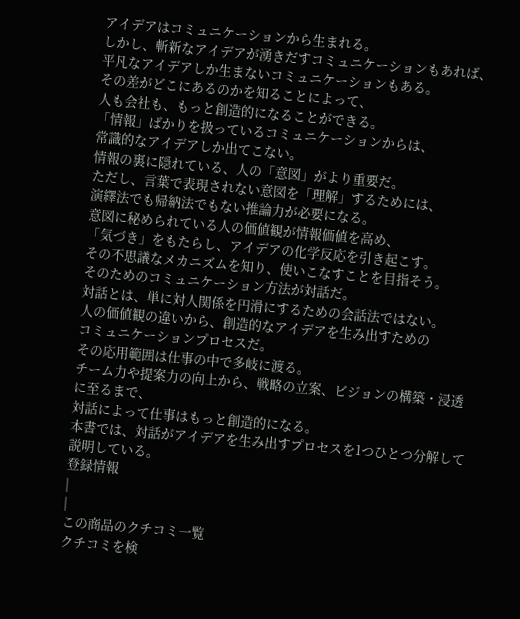アイデアはコミュニケーションから生まれる。
しかし、斬新なアイデアが湧きだすコミュニケーションもあれば、
平凡なアイデアしか生まないコミュニケーションもある。
その差がどこにあるのかを知ることによって、
人も会社も、もっと創造的になることができる。
「情報」ばかりを扱っているコミュニケーションからは、
常識的なアイデアしか出てこない。
情報の裏に隠れている、人の「意図」がより重要だ。
ただし、言葉で表現されない意図を「理解」するためには、
演繹法でも帰納法でもない推論力が必要になる。
意図に秘められている人の価値観が情報価値を高め、
「気づき」をもたらし、アイデアの化学反応を引き起こす。
その不思議なメカニズムを知り、使いこなすことを目指そう。
そのためのコミュニケーション方法が対話だ。
対話とは、単に対人関係を円滑にするための会話法ではない。
人の価値観の違いから、創造的なアイデアを生み出すための
コミュニケーションプロセスだ。
その応用範囲は仕事の中で多岐に渡る。
チーム力や提案力の向上から、戦略の立案、ビジョンの構築・浸透に至るまで、
対話によって仕事はもっと創造的になる。
本書では、対話がアイデアを生み出すプロセスを1つひとつ分解して説明している。
登録情報
|
|
この商品のクチコミ一覧
クチコミを検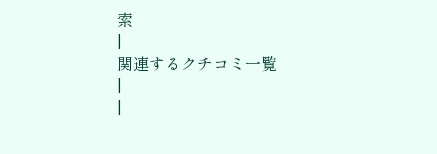索
|
関連するクチコミ一覧
|
|